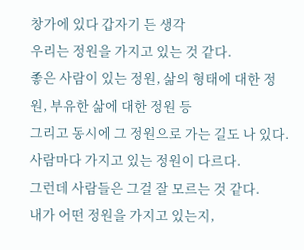창가에 있다 갑자기 든 생각
우리는 정원을 가지고 있는 것 같다.
좋은 사람이 있는 정원, 삶의 형태에 대한 정원, 부유한 삶에 대한 정원 등
그리고 동시에 그 정원으로 가는 길도 나 있다.
사람마다 가지고 있는 정원이 다르다.
그런데 사람들은 그걸 잘 모르는 것 같다.
내가 어떤 정원을 가지고 있는지,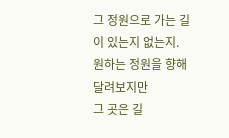그 정원으로 가는 길이 있는지 없는지.
원하는 정원을 향해 달려보지만
그 곳은 길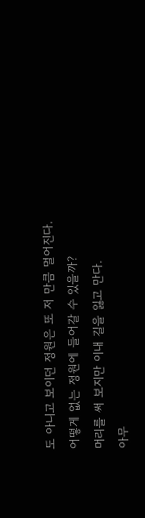도 아니고 보이던 정원은 또 저 만큼 멀어진다.
어떻게 없는 정원에 들어갈 수 있을까?
머리를 써 보지만 이내 길을 잃고 만다.
아무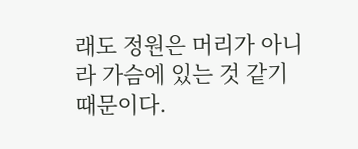래도 정원은 머리가 아니라 가슴에 있는 것 같기 때문이다.